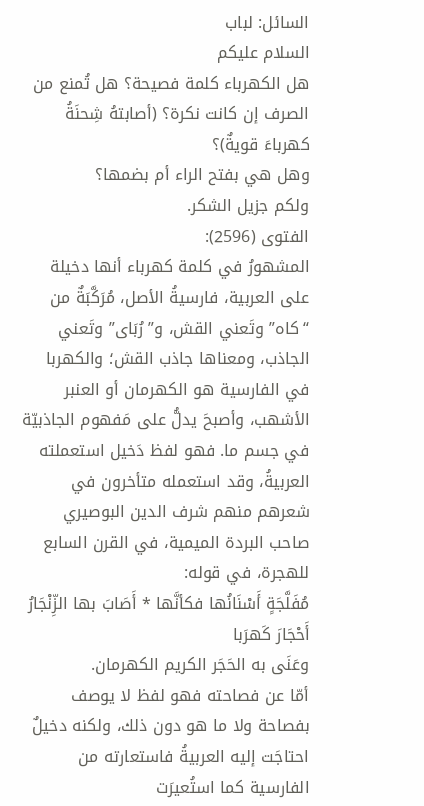السائل: لباب
السلام عليكم
هل الكهرباء كلمة فصيحة؟ هل تُمنع من الصرف إن كانت نكرة؟ (أصابتهُ شِحنَةُ كهرباءَ قويةٌ)؟
وهل هي بفتح الراء أم بضمها؟
ولكم جزيل الشكر.
الفتوى (2596):
المشهورُ في كلمة كهرباء أنها دخيلة على العربية، فارسيةُ الأصل، مُرَكَّبَةٌ من “كاه” وتَعني القش، و”رُبَای” وتَعني الجاذب، ومعناها جاذب القش؛ والكهربا في الفارسية هو الكهرمان أو العنبر الأشهب، وأصبحَ يدلُّ على مَفهوم الجاذبيّة في جسم ما. فهو لفظ دَخيل استعملته العربيةُ، وقد استعمله متأخرون في شعرهم منهم شرف الدين البوصيري صاحب البردة الميمية، في القرن السابع للهجرة، في قوله:
مُفَلَّجَةٍ أَسْنَانُها فكأنَّها * أَصَابَ بها الزِّنْجَارُ أَحْجَارَ كَهرَبا
وعَنَى به الحَجَر الكريم الكهرمان.
أمّا عن فصاحته فهو لفظ لا يوصف بفصاحة ولا ما هو دون ذلك، ولكنه دخيلٌ احتاجَت إليه العربيةُ فاستعارته من الفارسية كما استُعيرَت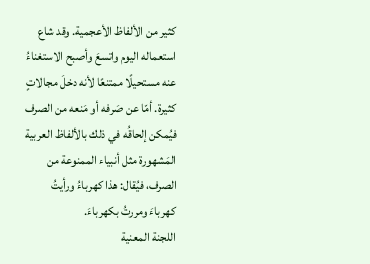كثير من الألفاظ الأعجمية. وقد شاع استعماله اليوم واتسعَ وأصبح الاستغناءُ عنه مستحيلًا ممتنعًا لأنه دخلَ مجالاتٍ كثيرة. أمّا عن صَرفه أو مَنعه من الصرف فيُمكن إلحاقُه في ذلك بالألفاظ العربية المَشهورة مثل أنبياء الممنوعة من الصرف، فيُقال: هذا كهرباءُ ورأيتُ كهرباءَ ومررتُ بكهرباءَ.
اللجنة المعنية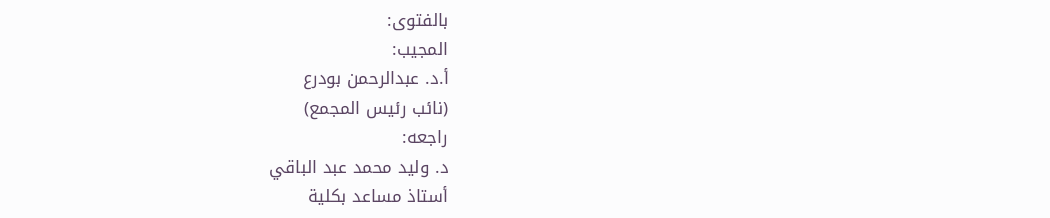بالفتوى:
المجيب:
أ.د. عبدالرحمن بودرع
(نائب رئيس المجمع)
راجعه:
د. وليد محمد عبد الباقي
أستاذ مساعد بكلية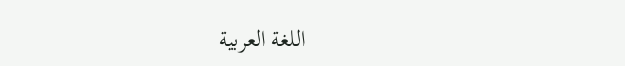اللغة العربية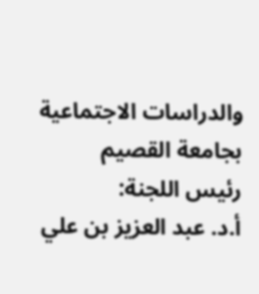والدراسات الاجتماعية بجامعة القصيم
رئيس اللجنة:
أ.د. عبد العزيز بن علي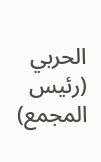الحربي
(رئيس المجمع)